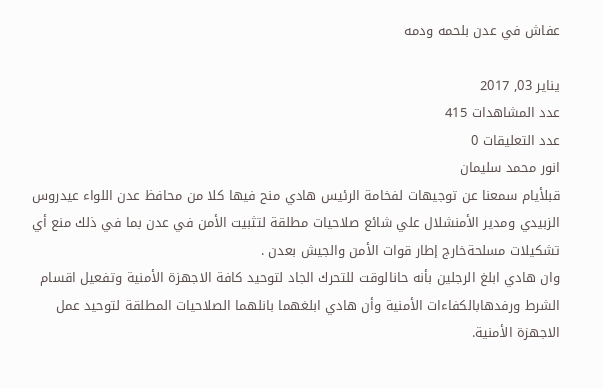عفاش في عدن بلحمه ودمه

يناير 03, 2017
عدد المشاهدات 415
عدد التعليقات 0
انور محمد سليمان
قبلأيام سمعنا عن توجيهات لفخامة الرئيس هادي منح فيها كلا من محافظ عدن اللواء عيدروس الزبيدي ومدير الأمنشلال علي شائع صلاحيات مطلقة لتثبيت الأمن في عدن بما في ذلك منع أي تشكيلات مسلحةخارج إطار قوات الأمن والجيش بعدن .
وان هادي ابلغ الرجلين بأنه حانالوقت للتحرك الجاد لتوحيد كافة الاجهزة الأمنية وتفعيل اقسام الشرط ورفدهابالكفاءات الأمنية وأن هادي ابلغهما بانلهما الصلاحيات المطلقة لتوحيد عمل الاجهزة الأمنية.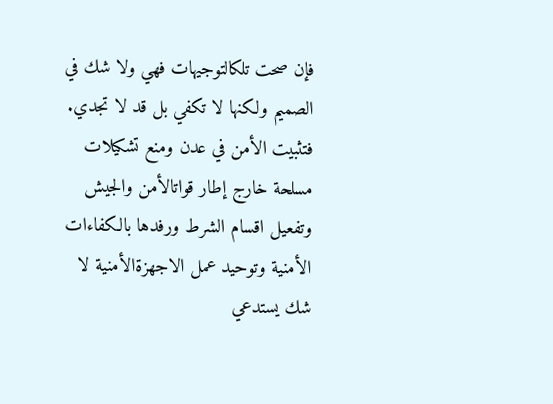فإن صحت تلكالتوجيهات فهي ولا شك في الصميم ولكنها لا تكفي بل قد لا تجدي.
فتثبيت الأمن في عدن ومنع تشكيلات مسلحة خارج إطار قواتالأمن والجيش وتفعيل اقسام الشرط ورفدها بالكفاءات الأمنية وتوحيد عمل الاجهزةالأمنية لا شك يستدعي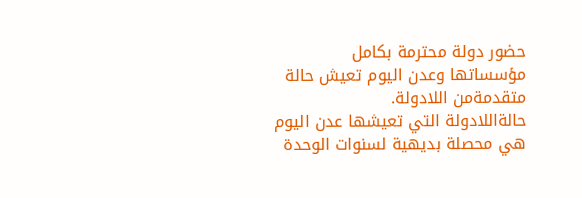حضور دولة محترمة بكامل مؤسساتها وعدن اليوم تعيش حالة متقدمةمن اللادولة.
حالةاللادولة التي تعيشها عدن اليوم هي محصلة بديهية لسنوات الوحدة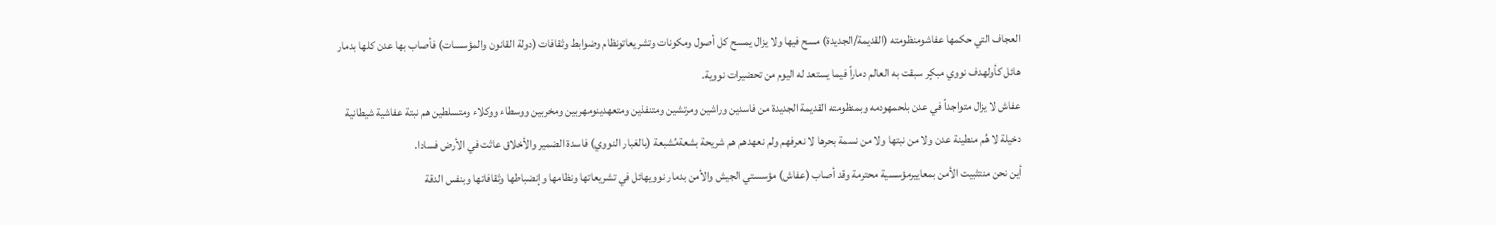العجاف التي حكمها عفاشومنظومته (القديمة/الجديدة) مسح فيها ولا يزال يمسح كل أصول ومكونات وتشريعاتونظام وضوابط وثقافات (دولة القانون والمؤسسات) فأصاب بها عدن كلها بدمار هائل كأولهدف نووي مبكٍر سبقت به العالم دماراً فيما يستعد له اليوم من تحضيرات نووية.
عفاش لا يزال متواجداً في عدن بلحمهودمه وبمنظومته القديمة الجديدة من فاسدين وراشين ومرتشين ومتنفذين ومتعهدينومهربين ومخربين ووسطاء ووكلاء ومتسلطين هم نبتة عفاشية شيطانية دخيلة لا هُم منطينة عدن ولا من نبتها ولا من نسمة بحرها لا نعرفهم ولم نعهدهم هم شريحة بشعةمُشبعة (بالغبار النووي) فاسدة الضمير والأخلاق عاثت في الأرض فسادا.
أين نحن منتثبيت الأمن بمعاييرمؤسسية محترمة وقد أصاب (عفاش) مؤسستي الجيش والأمن بدمار نوويهائل في تشريعاتها ونظامها وإنضباطها وثقافاتها وبنفس الدقة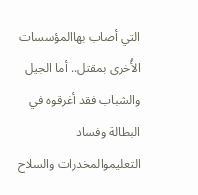التي أصاب بهاالمؤسسات الأُخرى بمقتل.. أما الجيل والشباب فقد أغرقوه في البطالة وفساد التعليموالمخدرات والسلاح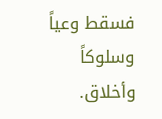فسقط وعياً وسلوكاً وأخلاق.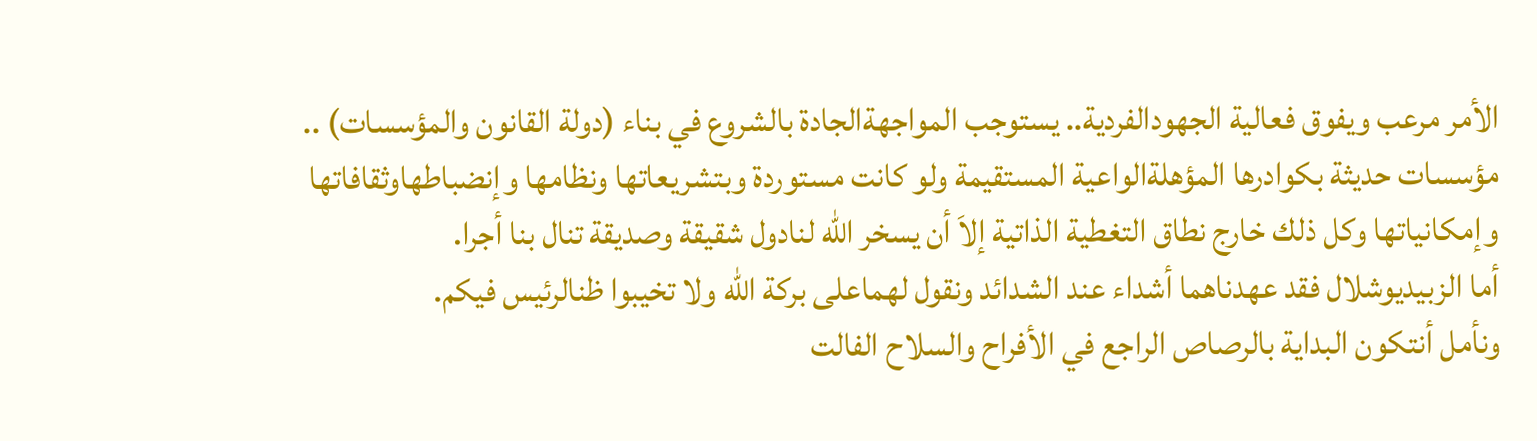الأمر مرعب ويفوق فعالية الجهودالفردية.. يستوجب المواجهةالجادة بالشروع في بناء (دولة القانون والمؤسسات) .. مؤسسات حديثة بكوادرها المؤهلةالواعية المستقيمة ولو كانت مستوردة وبتشريعاتها ونظامها وإنضباطهاوثقافاتها وإمكانياتها وكل ذلك خارج نطاق التغطية الذاتية إلاَ أن يسخر الله لنادول شقيقة وصديقة تنال بنا أجرا.
أما الزبيديوشلال فقد عهدناهما أشداء عند الشدائد ونقول لهماعلى بركة الله ولا تخيبوا ظنالرئيس فيكم.
ونأمل أنتكون البداية بالرصاص الراجع في الأفراح والسلاح الفالت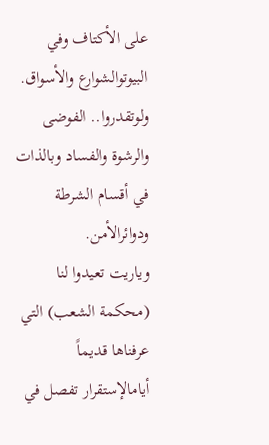على الأكتاف وفي البيوتوالشوارع والأسواق.
ولوتقدروا.. الفوضى والرشوة والفساد وبالذات في أقسام الشرطة ودوائرالأمن.
وياريت تعيدوا لنا (محكمة الشعب) التي عرفناها قديماً أيامالإستقرار تفصل في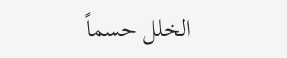الخلل حسماً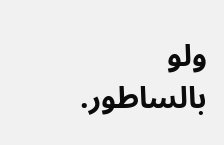ولو بالساطور.